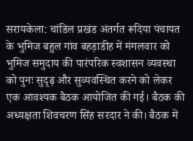सरायकेला: चांडिल प्रखंड अंतर्गत रूदिया पंचायत के भुमिज बहुल गांव बहड़ाडीह में मंगलवार को भुमिज समुदाय की पारंपरिक स्वशासन व्यवस्था को पुनः सुदृढ़ और सुव्यवस्थित करने को लेकर एक आवश्यक बैठक आयोजित की गई। बैठक की अध्यक्षता शिवचरण सिंह सरदार ने की। बैठक में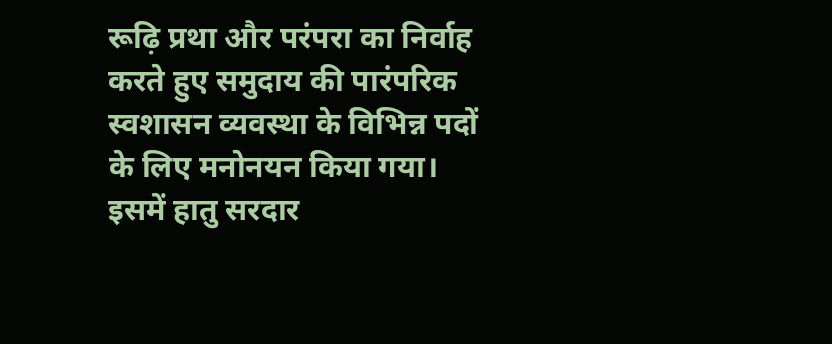रूढ़ि प्रथा और परंपरा का निर्वाह करते हुए समुदाय की पारंपरिक स्वशासन व्यवस्था के विभिन्न पदों के लिए मनोनयन किया गया। इसमें हातु सरदार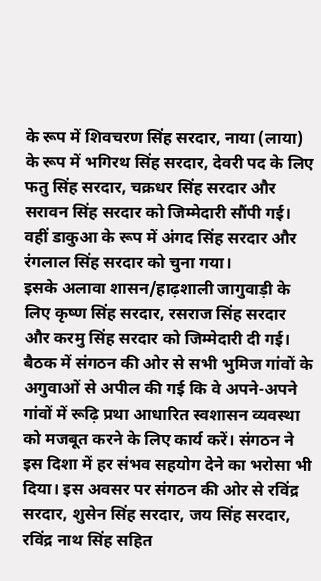के रूप में शिवचरण सिंह सरदार, नाया (लाया) के रूप में भगिरथ सिंह सरदार, देवरी पद के लिए फतु सिंह सरदार, चक्रधर सिंह सरदार और सरावन सिंह सरदार को जिम्मेदारी सौंपी गई। वहीं डाकुआ के रूप में अंगद सिंह सरदार और रंगलाल सिंह सरदार को चुना गया।
इसके अलावा शासन/हाढ़शाली जागुवाड़ी के लिए कृष्ण सिंह सरदार, रसराज सिंह सरदार और करमु सिंह सरदार को जिम्मेदारी दी गई। बैठक में संगठन की ओर से सभी भुमिज गांवों के अगुवाओं से अपील की गई कि वे अपने-अपने गांवों में रूढ़ि प्रथा आधारित स्वशासन व्यवस्था को मजबूत करने के लिए कार्य करें। संगठन ने इस दिशा में हर संभव सहयोग देने का भरोसा भी दिया। इस अवसर पर संगठन की ओर से रविंद्र सरदार, शुसेन सिंह सरदार, जय सिंह सरदार, रविंद्र नाथ सिंह सहित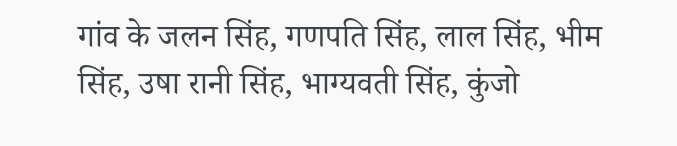गांव के जलन सिंह, गणपति सिंह, लाल सिंह, भीम सिंह, उषा रानी सिंह, भाग्यवती सिंह, कुंजो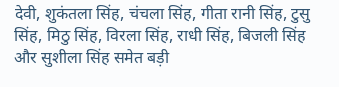देवी, शुकंतला सिंह, चंचला सिंह, गीता रानी सिंह, टुसु सिंह, मिठु सिंह, विरला सिंह, राधी सिंह, बिजली सिंह और सुशीला सिंह समेत बड़ी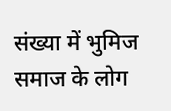संख्या में भुमिज समाज के लोग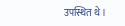उपस्थित थे।